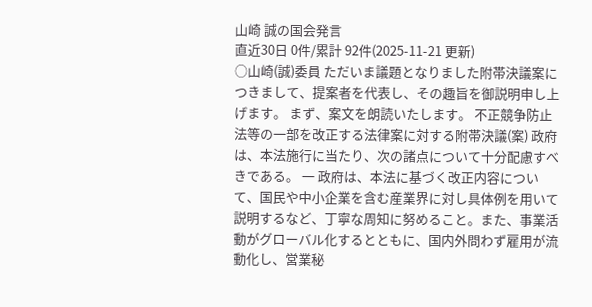山崎 誠の国会発言
直近30日 0件/累計 92件(2025-11-21 更新)
○山崎(誠)委員 ただいま議題となりました附帯決議案につきまして、提案者を代表し、その趣旨を御説明申し上げます。 まず、案文を朗読いたします。 不正競争防止法等の一部を改正する法律案に対する附帯決議(案) 政府は、本法施行に当たり、次の諸点について十分配慮すべきである。 一 政府は、本法に基づく改正内容について、国民や中小企業を含む産業界に対し具体例を用いて説明するなど、丁寧な周知に努めること。また、事業活動がグローバル化するとともに、国内外問わず雇用が流動化し、営業秘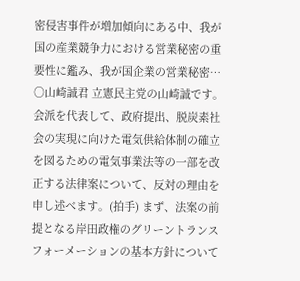密侵害事件が増加傾向にある中、我が国の産業競争力における営業秘密の重要性に鑑み、我が国企業の営業秘密…
○山崎誠君 立憲民主党の山崎誠です。 会派を代表して、政府提出、脱炭素社会の実現に向けた電気供給体制の確立を図るための電気事業法等の一部を改正する法律案について、反対の理由を申し述べます。(拍手) まず、法案の前提となる岸田政権のグリーントランスフォーメーションの基本方針について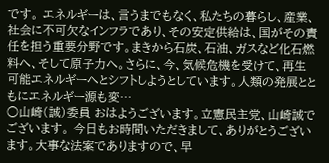です。 エネルギーは、言うまでもなく、私たちの暮らし、産業、社会に不可欠なインフラであり、その安定供給は、国がその責任を担う重要分野です。まきから石炭、石油、ガスなど化石燃料へ、そして原子力へ。さらに、今、気候危機を受けて、再生可能エネルギーへとシフトしようとしています。人類の発展とともにエネルギー源も変…
○山崎(誠)委員 おはようございます。立憲民主党、山崎誠でございます。 今日もお時間いただきまして、ありがとうございます。大事な法案でありますので、早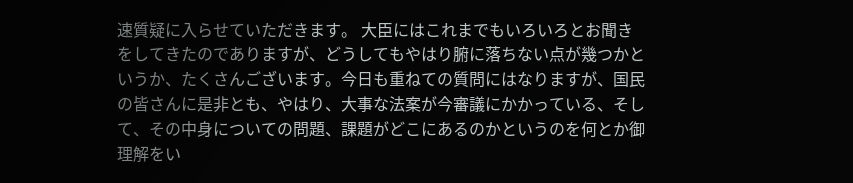速質疑に入らせていただきます。 大臣にはこれまでもいろいろとお聞きをしてきたのでありますが、どうしてもやはり腑に落ちない点が幾つかというか、たくさんございます。今日も重ねての質問にはなりますが、国民の皆さんに是非とも、やはり、大事な法案が今審議にかかっている、そして、その中身についての問題、課題がどこにあるのかというのを何とか御理解をい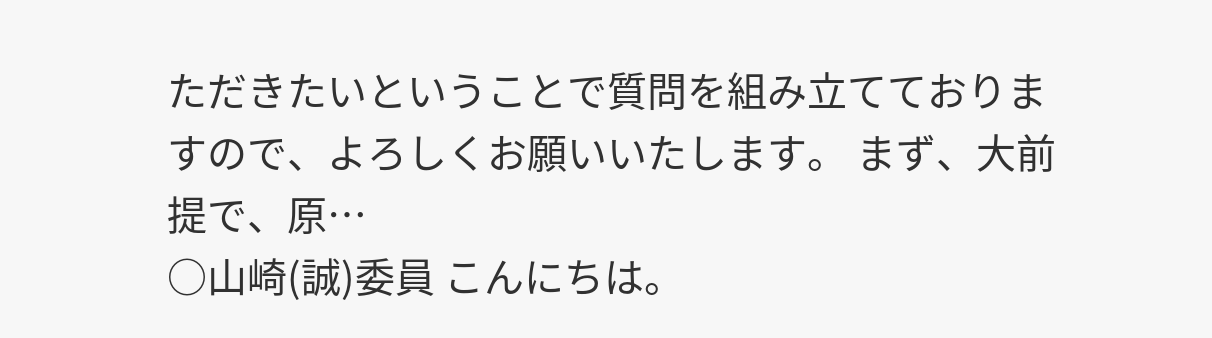ただきたいということで質問を組み立てておりますので、よろしくお願いいたします。 まず、大前提で、原…
○山崎(誠)委員 こんにちは。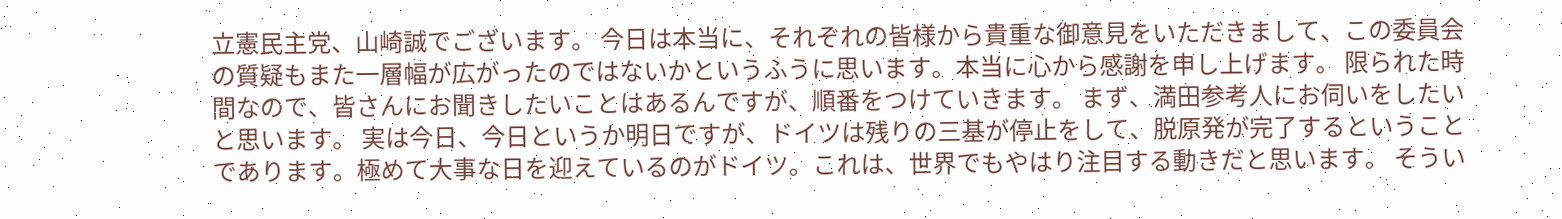立憲民主党、山崎誠でございます。 今日は本当に、それぞれの皆様から貴重な御意見をいただきまして、この委員会の質疑もまた一層幅が広がったのではないかというふうに思います。本当に心から感謝を申し上げます。 限られた時間なので、皆さんにお聞きしたいことはあるんですが、順番をつけていきます。 まず、満田参考人にお伺いをしたいと思います。 実は今日、今日というか明日ですが、ドイツは残りの三基が停止をして、脱原発が完了するということであります。極めて大事な日を迎えているのがドイツ。これは、世界でもやはり注目する動きだと思います。 そうい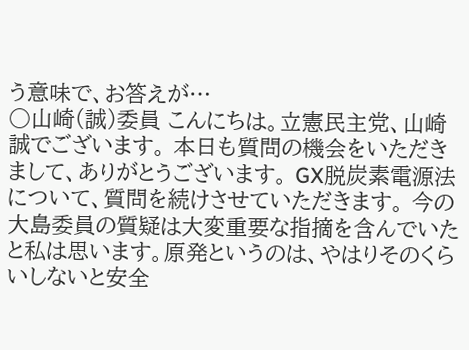う意味で、お答えが…
○山崎(誠)委員 こんにちは。立憲民主党、山崎誠でございます。 本日も質問の機会をいただきまして、ありがとうございます。 GX脱炭素電源法について、質問を続けさせていただきます。 今の大島委員の質疑は大変重要な指摘を含んでいたと私は思います。原発というのは、やはりそのくらいしないと安全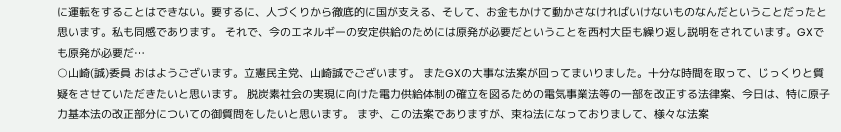に運転をすることはできない。要するに、人づくりから徹底的に国が支える、そして、お金もかけて動かさなければいけないものなんだということだったと思います。私も同感であります。 それで、今のエネルギーの安定供給のためには原発が必要だということを西村大臣も繰り返し説明をされています。GXでも原発が必要だ…
○山崎(誠)委員 おはようございます。立憲民主党、山崎誠でございます。 またGXの大事な法案が回ってまいりました。十分な時間を取って、じっくりと質疑をさせていただきたいと思います。 脱炭素社会の実現に向けた電力供給体制の確立を図るための電気事業法等の一部を改正する法律案、今日は、特に原子力基本法の改正部分についての御質問をしたいと思います。 まず、この法案でありますが、束ね法になっておりまして、様々な法案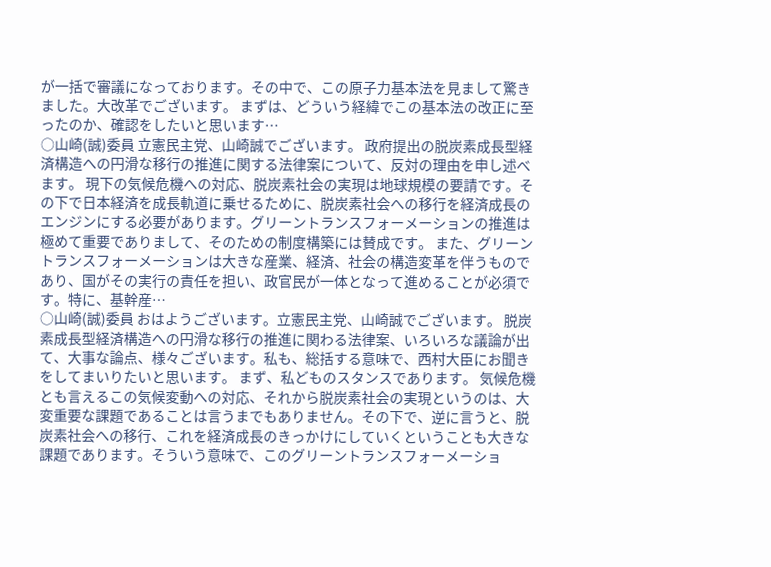が一括で審議になっております。その中で、この原子力基本法を見まして驚きました。大改革でございます。 まずは、どういう経緯でこの基本法の改正に至ったのか、確認をしたいと思います…
○山崎(誠)委員 立憲民主党、山崎誠でございます。 政府提出の脱炭素成長型経済構造への円滑な移行の推進に関する法律案について、反対の理由を申し述べます。 現下の気候危機への対応、脱炭素社会の実現は地球規模の要請です。その下で日本経済を成長軌道に乗せるために、脱炭素社会への移行を経済成長のエンジンにする必要があります。グリーントランスフォーメーションの推進は極めて重要でありまして、そのための制度構築には賛成です。 また、グリーントランスフォーメーションは大きな産業、経済、社会の構造変革を伴うものであり、国がその実行の責任を担い、政官民が一体となって進めることが必須です。特に、基幹産…
○山崎(誠)委員 おはようございます。立憲民主党、山崎誠でございます。 脱炭素成長型経済構造への円滑な移行の推進に関わる法律案、いろいろな議論が出て、大事な論点、様々ございます。私も、総括する意味で、西村大臣にお聞きをしてまいりたいと思います。 まず、私どものスタンスであります。 気候危機とも言えるこの気候変動への対応、それから脱炭素社会の実現というのは、大変重要な課題であることは言うまでもありません。その下で、逆に言うと、脱炭素社会への移行、これを経済成長のきっかけにしていくということも大きな課題であります。そういう意味で、このグリーントランスフォーメーショ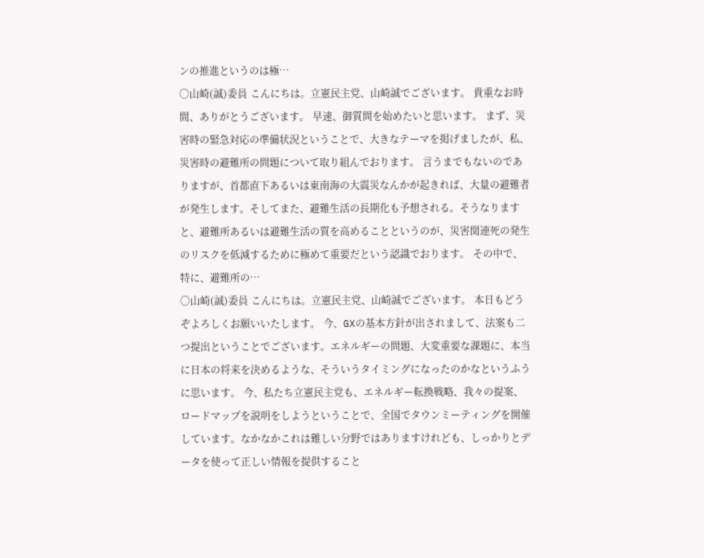ンの推進というのは極…
○山崎(誠)委員 こんにちは。立憲民主党、山崎誠でございます。 貴重なお時間、ありがとうございます。 早速、御質問を始めたいと思います。 まず、災害時の緊急対応の準備状況ということで、大きなテーマを掲げましたが、私、災害時の避難所の問題について取り組んでおります。 言うまでもないのでありますが、首都直下あるいは東南海の大震災なんかが起きれば、大量の避難者が発生します。そしてまた、避難生活の長期化も予想される。そうなりますと、避難所あるいは避難生活の質を高めることというのが、災害関連死の発生のリスクを低減するために極めて重要だという認識でおります。 その中で、特に、避難所の…
○山崎(誠)委員 こんにちは。立憲民主党、山崎誠でございます。 本日もどうぞよろしくお願いいたします。 今、GXの基本方針が出されまして、法案も二つ提出ということでございます。エネルギーの問題、大変重要な課題に、本当に日本の将来を決めるような、そういうタイミングになったのかなというふうに思います。 今、私たち立憲民主党も、エネルギー転換戦略、我々の提案、ロードマップを説明をしようということで、全国でタウンミーティングを開催しています。なかなかこれは難しい分野ではありますけれども、しっかりとデータを使って正しい情報を提供すること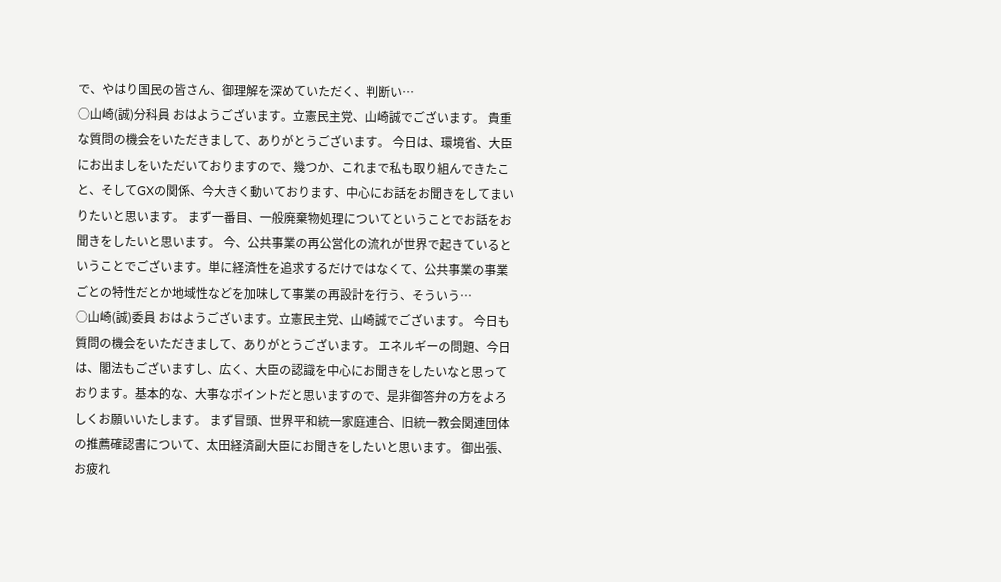で、やはり国民の皆さん、御理解を深めていただく、判断い…
○山崎(誠)分科員 おはようございます。立憲民主党、山崎誠でございます。 貴重な質問の機会をいただきまして、ありがとうございます。 今日は、環境省、大臣にお出ましをいただいておりますので、幾つか、これまで私も取り組んできたこと、そしてGXの関係、今大きく動いております、中心にお話をお聞きをしてまいりたいと思います。 まず一番目、一般廃棄物処理についてということでお話をお聞きをしたいと思います。 今、公共事業の再公営化の流れが世界で起きているということでございます。単に経済性を追求するだけではなくて、公共事業の事業ごとの特性だとか地域性などを加味して事業の再設計を行う、そういう…
○山崎(誠)委員 おはようございます。立憲民主党、山崎誠でございます。 今日も質問の機会をいただきまして、ありがとうございます。 エネルギーの問題、今日は、閣法もございますし、広く、大臣の認識を中心にお聞きをしたいなと思っております。基本的な、大事なポイントだと思いますので、是非御答弁の方をよろしくお願いいたします。 まず冒頭、世界平和統一家庭連合、旧統一教会関連団体の推薦確認書について、太田経済副大臣にお聞きをしたいと思います。 御出張、お疲れ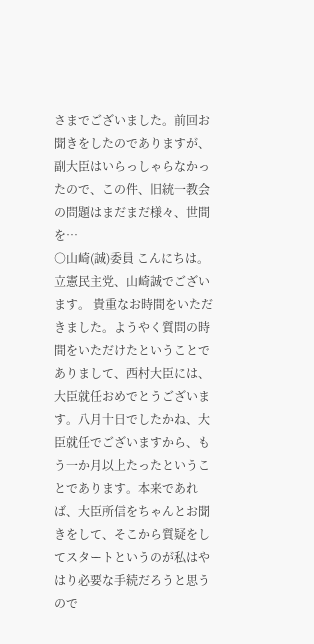さまでございました。前回お聞きをしたのでありますが、副大臣はいらっしゃらなかったので、この件、旧統一教会の問題はまだまだ様々、世間を…
○山崎(誠)委員 こんにちは。立憲民主党、山崎誠でございます。 貴重なお時間をいただきました。ようやく質問の時間をいただけたということでありまして、西村大臣には、大臣就任おめでとうございます。八月十日でしたかね、大臣就任でございますから、もう一か月以上たったということであります。本来であれば、大臣所信をちゃんとお聞きをして、そこから質疑をしてスタートというのが私はやはり必要な手続だろうと思うので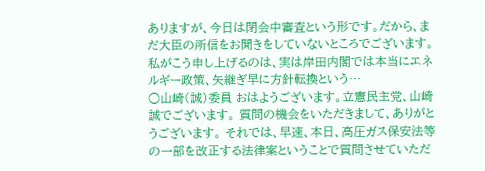ありますが、今日は閉会中審査という形です。だから、まだ大臣の所信をお聞きをしていないところでございます。 私がこう申し上げるのは、実は岸田内閣では本当にエネルギー政策、矢継ぎ早に方針転換という…
○山崎(誠)委員 おはようございます。立憲民主党、山崎誠でございます。 質問の機会をいただきまして、ありがとうございます。 それでは、早速、本日、高圧ガス保安法等の一部を改正する法律案ということで質問させていただ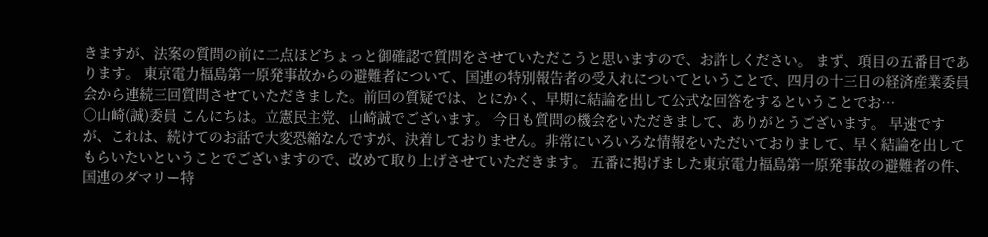きますが、法案の質問の前に二点ほどちょっと御確認で質問をさせていただこうと思いますので、お許しください。 まず、項目の五番目であります。 東京電力福島第一原発事故からの避難者について、国連の特別報告者の受入れについてということで、四月の十三日の経済産業委員会から連続三回質問させていただきました。前回の質疑では、とにかく、早期に結論を出して公式な回答をするということでお…
○山崎(誠)委員 こんにちは。立憲民主党、山崎誠でございます。 今日も質問の機会をいただきまして、ありがとうございます。 早速ですが、これは、続けてのお話で大変恐縮なんですが、決着しておりません。非常にいろいろな情報をいただいておりまして、早く結論を出してもらいたいということでございますので、改めて取り上げさせていただきます。 五番に掲げました東京電力福島第一原発事故の避難者の件、国連のダマリー特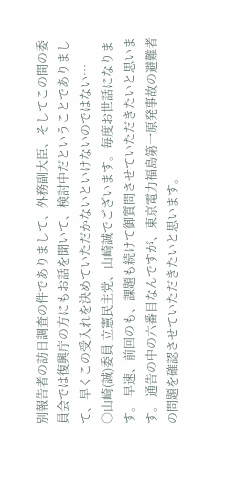別報告者の訪日調査の件でありまして、外務副大臣、そしてこの間の委員会では復興庁の方にもお話を聞いて、検討中だということでありまして、早くこの受入れを決めていただかないといけないのではない…
○山崎(誠)委員 立憲民主党、山崎誠でございます。毎度お世話になります。 早速、前回のも、課題も続けて御質問させていただきたいと思います。 通告の中の六番目なんですが、東京電力福島第一原発事故の避難者の問題を確認させていただきたいと思います。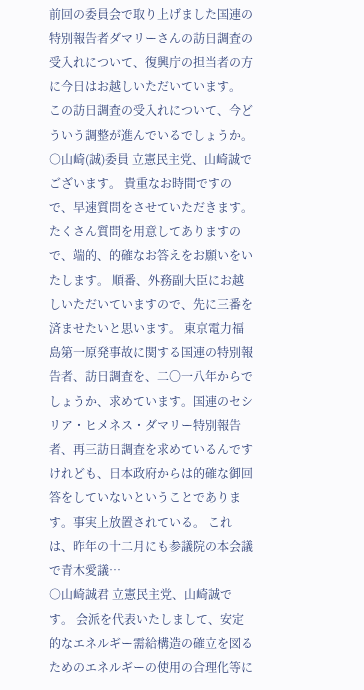前回の委員会で取り上げました国連の特別報告者ダマリーさんの訪日調査の受入れについて、復興庁の担当者の方に今日はお越しいただいています。 この訪日調査の受入れについて、今どういう調整が進んでいるでしょうか。
○山崎(誠)委員 立憲民主党、山崎誠でございます。 貴重なお時間ですので、早速質問をさせていただきます。たくさん質問を用意してありますので、端的、的確なお答えをお願いをいたします。 順番、外務副大臣にお越しいただいていますので、先に三番を済ませたいと思います。 東京電力福島第一原発事故に関する国連の特別報告者、訪日調査を、二〇一八年からでしょうか、求めています。国連のセシリア・ヒメネス・ダマリー特別報告者、再三訪日調査を求めているんですけれども、日本政府からは的確な御回答をしていないということであります。事実上放置されている。 これは、昨年の十二月にも参議院の本会議で青木愛議…
○山崎誠君 立憲民主党、山崎誠です。 会派を代表いたしまして、安定的なエネルギー需給構造の確立を図るためのエネルギーの使用の合理化等に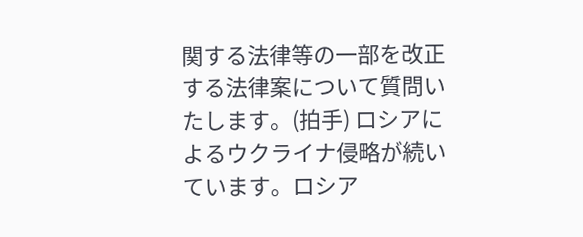関する法律等の一部を改正する法律案について質問いたします。(拍手) ロシアによるウクライナ侵略が続いています。ロシア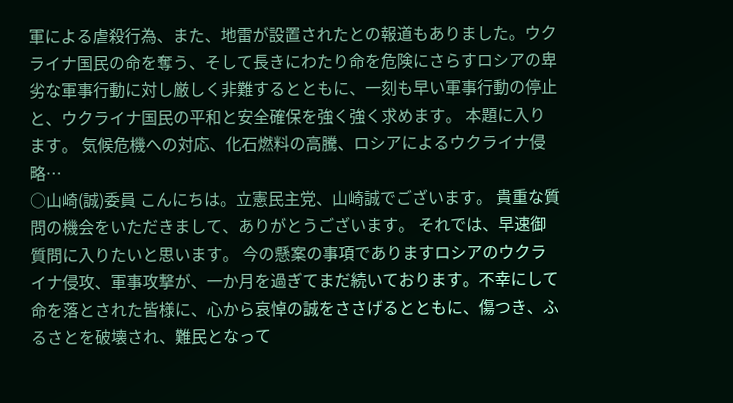軍による虐殺行為、また、地雷が設置されたとの報道もありました。ウクライナ国民の命を奪う、そして長きにわたり命を危険にさらすロシアの卑劣な軍事行動に対し厳しく非難するとともに、一刻も早い軍事行動の停止と、ウクライナ国民の平和と安全確保を強く強く求めます。 本題に入ります。 気候危機への対応、化石燃料の高騰、ロシアによるウクライナ侵略…
○山崎(誠)委員 こんにちは。立憲民主党、山崎誠でございます。 貴重な質問の機会をいただきまして、ありがとうございます。 それでは、早速御質問に入りたいと思います。 今の懸案の事項でありますロシアのウクライナ侵攻、軍事攻撃が、一か月を過ぎてまだ続いております。不幸にして命を落とされた皆様に、心から哀悼の誠をささげるとともに、傷つき、ふるさとを破壊され、難民となって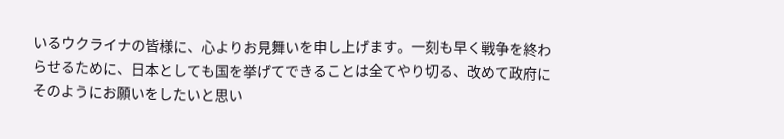いるウクライナの皆様に、心よりお見舞いを申し上げます。一刻も早く戦争を終わらせるために、日本としても国を挙げてできることは全てやり切る、改めて政府にそのようにお願いをしたいと思い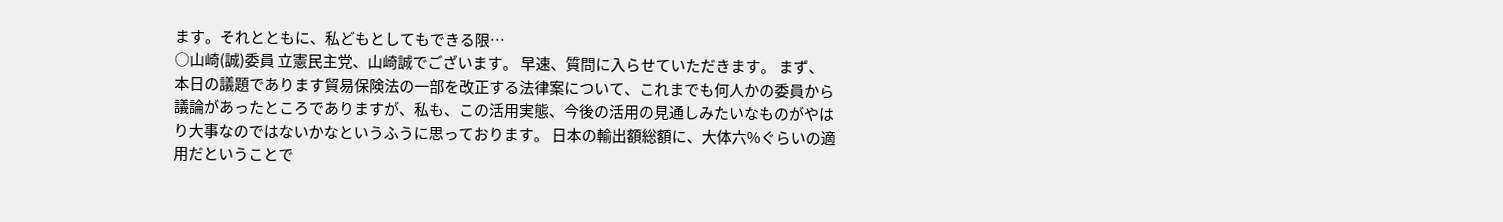ます。それとともに、私どもとしてもできる限…
○山崎(誠)委員 立憲民主党、山崎誠でございます。 早速、質問に入らせていただきます。 まず、本日の議題であります貿易保険法の一部を改正する法律案について、これまでも何人かの委員から議論があったところでありますが、私も、この活用実態、今後の活用の見通しみたいなものがやはり大事なのではないかなというふうに思っております。 日本の輸出額総額に、大体六%ぐらいの適用だということで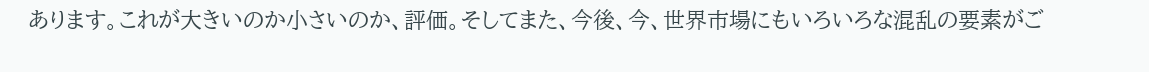あります。これが大きいのか小さいのか、評価。そしてまた、今後、今、世界市場にもいろいろな混乱の要素がご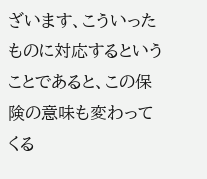ざいます、こういったものに対応するということであると、この保険の意味も変わってくる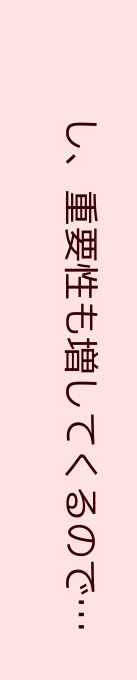し、重要性も増してくるので…